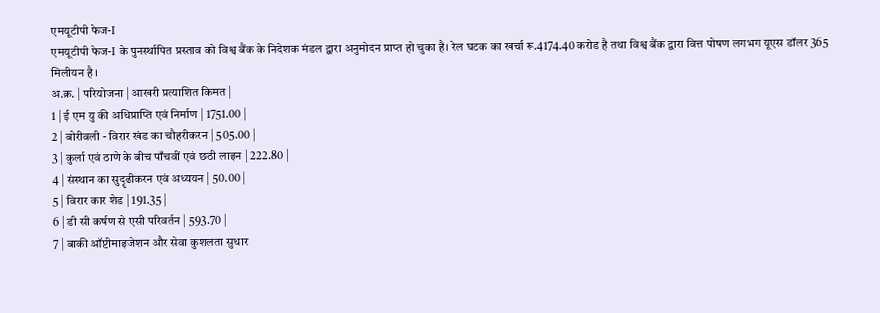एमयूटीपी फेज-I
एमयूटीपी फेज-I के पुनर्स्थापित प्रस्ताव को विश्व बैंक के निदेशक मंडल द्वारा अनुमोदन प्राप्त हो चुका है। रेल घटक का खर्चा रू.4174.40 करोड है तथा विश्व बैंक द्वारा वित्त पोषण लगभग यूएस डॉलर 365 मिलीयन है ।
अ.क्र. | परियोजना | आखरी प्रत्याशित किमत |
1 | ई एम यु की अधिप्राप्ति एवं निर्माण | 1751.00 |
2 | बोरीवली - विरार खंड का चौहरीकरन | 505.00 |
3 | कुर्ला एवं ठाणे के बीच पाँचवीं एवं छठी लाइन | 222.80 |
4 | संस्थान का सुदॄढीकरन एवं अध्ययन | 50.00 |
5 | विरार कार शेड | 191.35 |
6 | डी सी कर्षण से एसी परिवर्तन | 593.70 |
7 | बाकी ऑप्टीमाइजेशन और सेवा कुशलता सुधार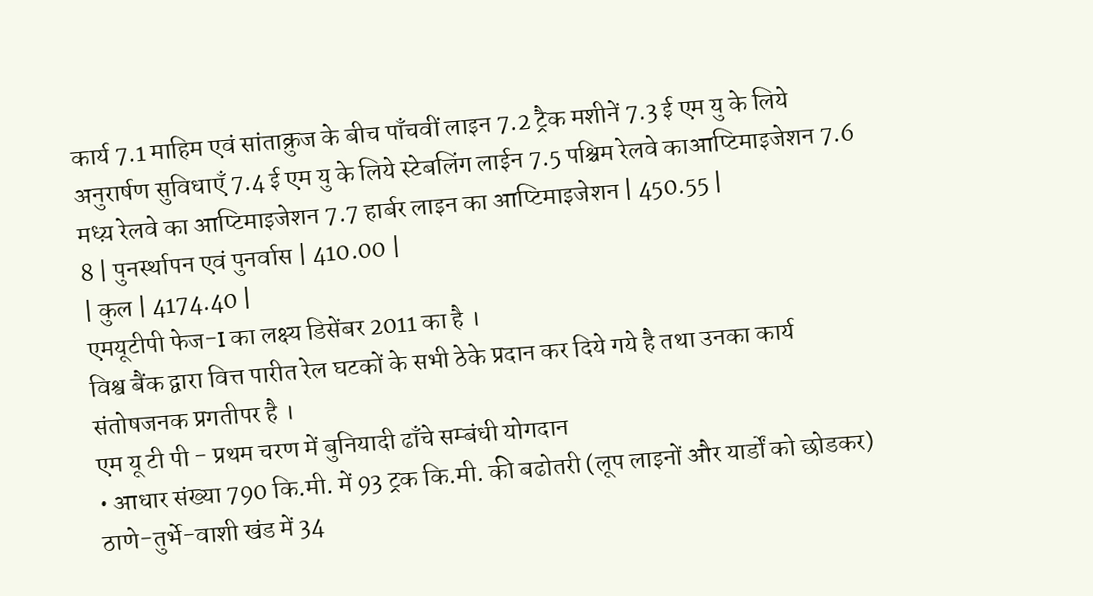कार्य 7.1 माहिम एवं सांताक्रुज के बीच पाँचवीं लाइन 7.2 ट्रैक मशीनें 7.3 ई एम यु के लिये अनुरार्षण सुविधाएँ 7.4 ई एम यु के लिये स्टेबलिंग लाईन 7.5 पश्चिम रेलवे काआप्टिमाइजेशन 7.6 मध्य़ रेलवे का आप्टिमाइजेशन 7.7 हार्बर लाइन का आप्टिमाइजेशन | 450.55 |
8 | पुनर्स्थापन एवं पुनर्वास | 410.00 |
| कुल | 4174.40 |
एमयूटीपी फेज-I का लक्ष्य डिसेंबर 2011 का है ।
विश्व बैंक द्वारा वित्त पारीत रेल घटकों के सभी ठेके प्रदान कर दिये गये है तथा उनका कार्य संतोषजनक प्रगतीपर है ।
एम यू टी पी - प्रथम चरण में बुनियादी ढाँचे सम्बंधी योगदान
• आधार संख्या 790 कि.मी. में 93 ट्रक कि.मी. की बढोतरी (लूप लाइनों और यार्डों को छोडकर) ठाणे-तुर्भे-वाशी खंड में 34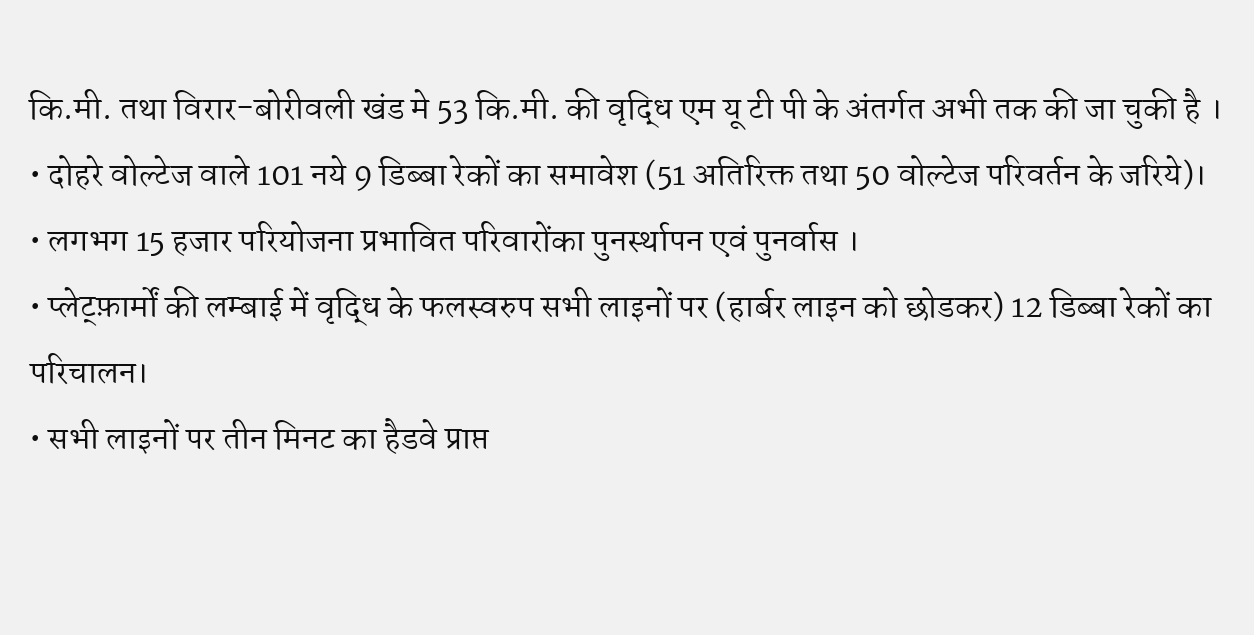कि.मी. तथा विरार-बोरीवली खंड मे 53 कि.मी. की वृद्धि एम यू टी पी के अंतर्गत अभी तक की जा चुकी है ।
• दोहरे वोल्टेज वाले 101 नये 9 डिब्बा रेकों का समावेश (51 अतिरिक्त तथा 50 वोल्टेज परिवर्तन के जरिये)।
• लगभग 15 हजार परियोजना प्रभावित परिवारोंका पुनर्स्थापन एवं पुनर्वास ।
• प्लेट्फ़ार्मों की लम्बाई में वृद्धि के फलस्वरुप सभी लाइनों पर (हार्बर लाइन को छोडकर) 12 डिब्बा रेकों का परिचालन।
• सभी लाइनों पर तीन मिनट का हैडवे प्राप्त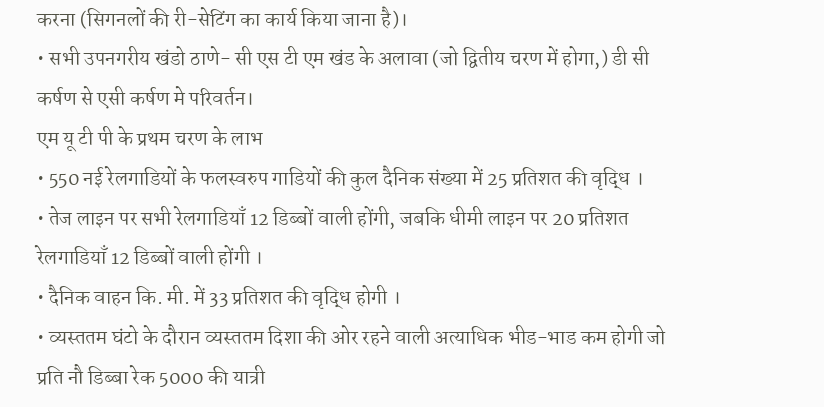करना (सिगनलों की री-सेटिंग का कार्य किया जाना है)।
• सभी उपनगरीय खंडो ठाणे- सी एस टी एम खंड के अलावा (जो द्वितीय चरण में होगा,) डी सी कर्षण से एसी कर्षण मे परिवर्तन।
एम यू टी पी के प्रथम चरण के लाभ
• 550 नई रेलगाडियों के फलस्वरुप गाडियों की कुल दैनिक संख्या में 25 प्रतिशत की वृद्धि ।
• तेज लाइन पर सभी रेलगाडियाँ 12 डिब्बों वाली होंगी, जबकि धीमी लाइन पर 20 प्रतिशत रेलगाडियाँ 12 डिब्बों वाली होंगी ।
• दैनिक वाहन कि. मी. में 33 प्रतिशत की वृद्धि होगी ।
• व्यस्ततम घंटो के दौरान व्यस्ततम दिशा की ओर रहने वाली अत्याधिक भीड-भाड कम होगी जो प्रति नौ डिब्बा रेक 5000 की यात्री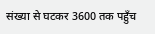संख्या से घटकर 3600 तक पहुँच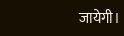जायेगी।